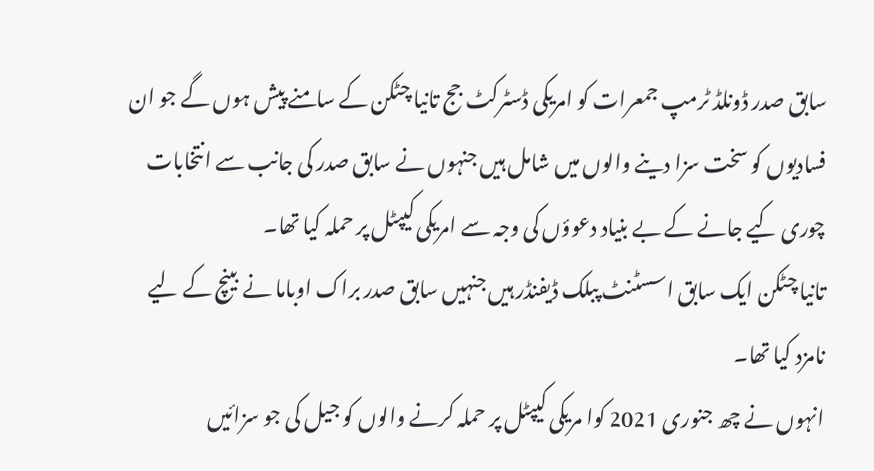سابق صدر ڈونلڈ ٹرمپ جمعرات کو امریکی ڈسٹرکٹ جج تانیا چٹکن کے سامنے پیش ہوں گے جو ان فسادیوں کو سخت سزا دینے والوں میں شامل ہیں جنہوں نے سابق صدر کی جانب سے انتخابات چوری کیے جانے کے بے بنیاد دعوؤں کی وجہ سے امریکی کیپٹل پر حملہ کیا تھا۔
تانیا چٹکن ایک سابق اسسٹنٹ پبلک ڈیفنڈر ہیں جنہیں سابق صدر براک اوباما نے بینچ کے لیے نامزد کیا تھا۔
انہوں نے چھ جنوری 2021 کوا مریکی کیپٹل پر حملہ کرنے والوں کو جیل کی جو سزائیں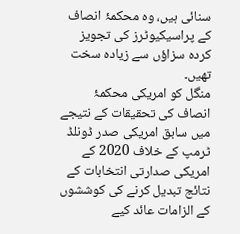سنائی ہیں، وہ محکمۂ انصاف کے پراسیکیوٹرز کی تجویز کردہ سزاؤں سے زیادہ سخت تھیں۔
منگل کو امریکی محکمۂ انصاف کی تحقیقات کے نتیجے میں سابق امریکی صدر ڈونلڈ ٹرمپ کے خلاف 2020 کے امریکی صدارتی انتخابات کے نتائج تبدیل کرنے کی کوششوں کے الزامات عائد کیے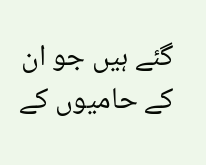گئے ہیں جو ان کے حامیوں کے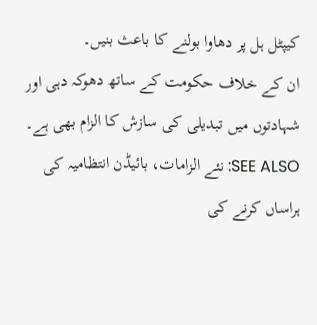کیپٹل ہل پر دھاوا بولنے کا باعث بنیں۔
ان کے خلاف حکومت کے ساتھ دھوکہ دہی اور شہادتوں میں تبدیلی کی سازش کا الزام بھی ہے۔
SEE ALSO: نئے الزامات، بائیڈن انتظامیہ کی ہراساں کرنے کی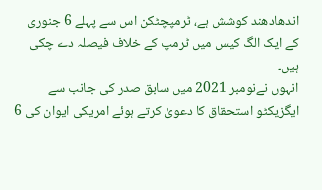اندھادھند کوشش ہے، ٹرمپچٹکن اس سے پہلے 6 جنوری کے ایک الگ کیس میں ٹرمپ کے خلاف فیصلہ دے چکی ہیں۔
انہوں نےنومبر 2021 میں سابق صدر کی جانب سے ایگزیکٹو استحقاق کا دعویٰ کرتے ہوئے امریکی ایوان کی 6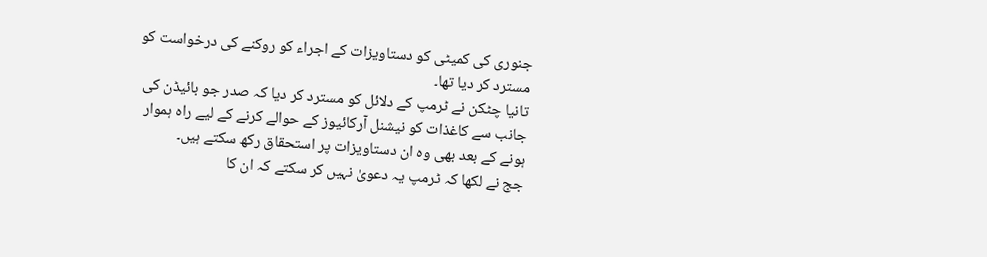جنوری کی کمیٹی کو دستاویزات کے اجراء کو روکنے کی درخواست کو مسترد کر دیا تھا۔
تانیا چٹکن نے ٹرمپ کے دلائل کو مسترد کر دیا کہ صدر جو بائیڈن کی جانب سے کاغذات کو نیشنل آرکائیوز کے حوالے کرنے کے لیے راہ ہموار ہونے کے بعد بھی وہ ان دستاویزات پر استحقاق رکھ سکتے ہیں۔
جج نے لکھا کہ ٹرمپ یہ دعویٰ نہیں کر سکتے کہ ان کا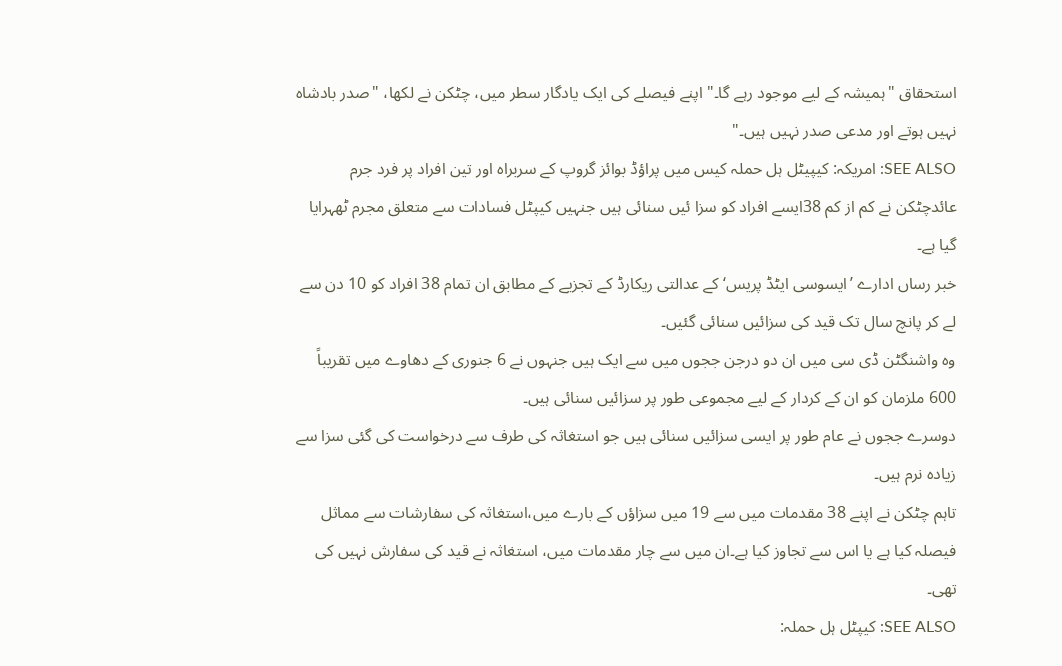استحقاق "ہمیشہ کے لیے موجود رہے گا۔" اپنے فیصلے کی ایک یادگار سطر میں، چٹکن نے لکھا، "صدر بادشاہ نہیں ہوتے اور مدعی صدر نہیں ہیں۔"
SEE ALSO: امریکہ: کیپیٹل ہل حملہ کیس میں پراؤڈ بوائز گروپ کے سربراہ اور تین افراد پر فرد جرم عائدچٹکن نے کم از کم 38ایسے افراد کو سزا ئیں سنائی ہیں جنہیں کیپٹل فسادات سے متعلق مجرم ٹھہرایا گیا ہے۔
خبر رساں ادارے ’ایسوسی ایٹڈ پریس‘ کے عدالتی ریکارڈ کے تجزیے کے مطابق ان تمام 38 افراد کو 10 دن سے لے کر پانچ سال تک قید کی سزائیں سنائی گئیں۔
وہ واشنگٹن ڈی سی میں ان دو درجن ججوں میں سے ایک ہیں جنہوں نے 6 جنوری کے دھاوے میں تقریباً 600 ملزمان کو ان کے کردار کے لیے مجموعی طور پر سزائیں سنائی ہیں۔
دوسرے ججوں نے عام طور پر ایسی سزائیں سنائی ہیں جو استغاثہ کی طرف سے درخواست کی گئی سزا سے زیادہ نرم ہیں۔
تاہم چٹکن نے اپنے 38 مقدمات میں سے 19 میں سزاؤں کے بارے میں،استغاثہ کی سفارشات سے مماثل فیصلہ کیا ہے یا اس سے تجاوز کیا ہے۔ان میں سے چار مقدمات میں، استغاثہ نے قید کی سفارش نہیں کی تھی۔
SEE ALSO: کیپٹل ہل حملہ: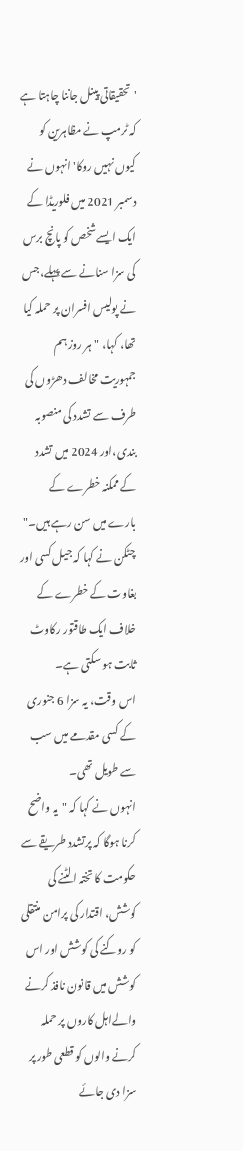'تحقیقاتی پینل جاننا چاہتا ہے کہ ٹرمپ نے مظاہرین کو کیوں نہیں روکا'انہوں نے دسمبر 2021 میں فلوریڈا کے ایک ایسےشخص کو پانچ برس کی سزا سنانے سے پہلے،جس نے پولیس افسران پر حملہ کیا تھا، کہا، "ہر روز ہم جمہوریت مخالف دھڑوں کی طرف سے تشدد کی منصوبہ بندی،اور 2024 میں تشدد کے ممکنہ خطرے کے بارے میں سن رہے ہیں۔"
چٹکن نے کہا کہ جیل کسی اور بغاوت کے خطرے کے خلاف ایک طاقتور رکاوٹ ثابت ہو سکتی ہے۔
اس وقت، یہ سزا 6 جنوری کے کسی مقدمے میں سب سے طویل تھی۔
انہوں نے کہا کہ "یہ واضح کرنا ہوگا کہ پرتشدد طریقے سے حکومت کا تختہ الٹنے کی کوشش، اقتدار کی پرامن منتقلی کو روکنے کی کوشش اور اس کوشش میں قانون نافذ کرنے والےاہل کاروں پر حملہ کرنے والوں کو قطعی طور پر سزا دی جائے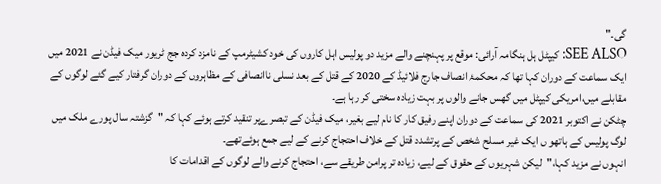گی۔"
SEE ALSO: کیپٹل ہل ہنگامہ آرائی: موقع پر پہنچنے والے مزید دو پولیس اہل کاروں کی خود کشیٹرمپ کے نامزد کردہ جج ٹریور میک فیڈن نے 2021 میں ایک سماعت کے دوران کہا تھا کہ محکمۂ انصاف جارج فلائیڈ کے 2020 کے قتل کے بعد نسلی ناانصافی کے مظاہروں کے دوران گرفتار کیے گئے لوگوں کے مقابلے میں،امریکی کیپٹل میں گھس جانے والوں پر بہت زیادہ سختی کر رہا ہے۔
چٹکن نے اکتوبر 2021 کی سماعت کے دوران اپنے رفیق کار کا نام لیے بغیر، میک فیڈن کے تبصرےپر تنقید کرتے ہوئے کہا کہ "گزشتہ سال پورے ملک میں لوگ پولیس کے ہاتھو ں ایک غیر مسلح شخص کے پرتشدد قتل کے خلاف احتجاج کرنے کے لیے جمع ہوئےتھے۔
انہوں نے مزید کہا،"لیکن شہریوں کے حقوق کے لیے، زیادہ تر پرامن طریقے سے، احتجاج کرنے والے لوگوں کے اقدامات کا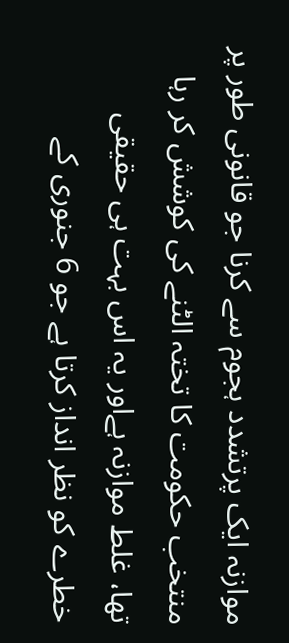موازنہ ایک پرتشدد ہجوم سے کرنا جو قانونی طور پر منتخب حکومت کا تختہ الٹنے کی کوشش کر رہا تھا، غلط موازنہ ہےاور یہ اس بہت ہی حقیقی خطرے کو نظر انداز کرتا ہے جو 6 جنوری کے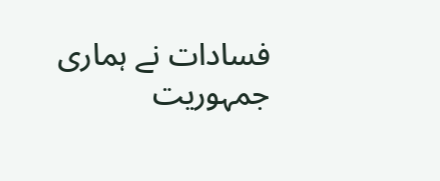فسادات نے ہماری جمہوریت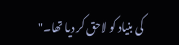کی بنیاد کو لاحق کر دیا تھا۔"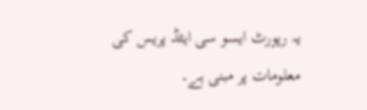یہ رپورٹ ایسو سی ایٹڈ پریس کی معلومات پر مبنی ہے۔